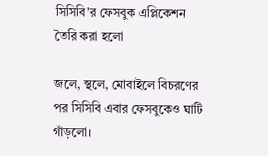সিসিবি’র ফেসবুক এপ্লিকেশন তৈরি করা হলো

জলে, স্থলে, মোবাইলে বিচরণের পর সিসিবি এবার ফেসবুকেও ঘাটি গাঁড়লো।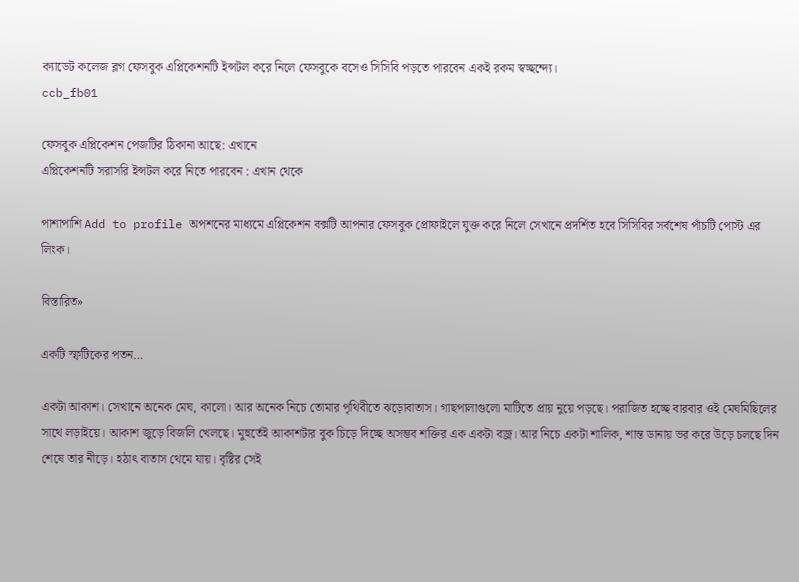ক্যাডেট কলেজ ব্লগ ফেসবুক এপ্লিকেশনটি ইন্সটল করে নিলে ফেসবুকে বসেও সিসিবি পড়তে পারবেন একই রকম স্বচ্ছন্দ্যে।
ccb_fb01

ফেসবুক এপ্লিকেশন পেজটির ঠিকানা আছে: এখানে
এপ্লিকেশনটি সরাসরি ইন্সটল করে নিতে পারবেন : এখান থেকে

পাশাপাশি Add to profile অপশনের মাধ্যমে এপ্লিকেশন বক্সটি আপনার ফেসবুক প্রোফাইলে যুক্ত করে নিলে সেখানে প্রদর্শিত হবে সিসিবির সর্বশেষ পাঁচটি পোস্ট এর লিংক।

বিস্তারিত»

একটি স্ফটিকের পতন…

একটা আকাশ। সেখানে অনেক মেঘ, কালো। আর অনেক নিচে তোমার পৃথিবীতে ঝড়োবাতাস। গাছপালাগুলো মাটিতে প্রায় নুয়ে পড়ছে। পরাজিত হচ্ছে বারবার ওই মেঘমিছিলের সাথে লড়াইয়ে। আকাশ জুড়ে বিজলি খেলছে। মুহুর্তেই আকাশটার বুক চিড়ে দিচ্ছে অসম্ভব শক্তির এক একটা বজ্র। আর নিচে একটা শালিক, শান্ত ডানায় ভর করে উড়ে চলছে দিন শেষে তার নীড়ে। হঠাৎ বাতাস থেমে যায়। বৃষ্টির সেই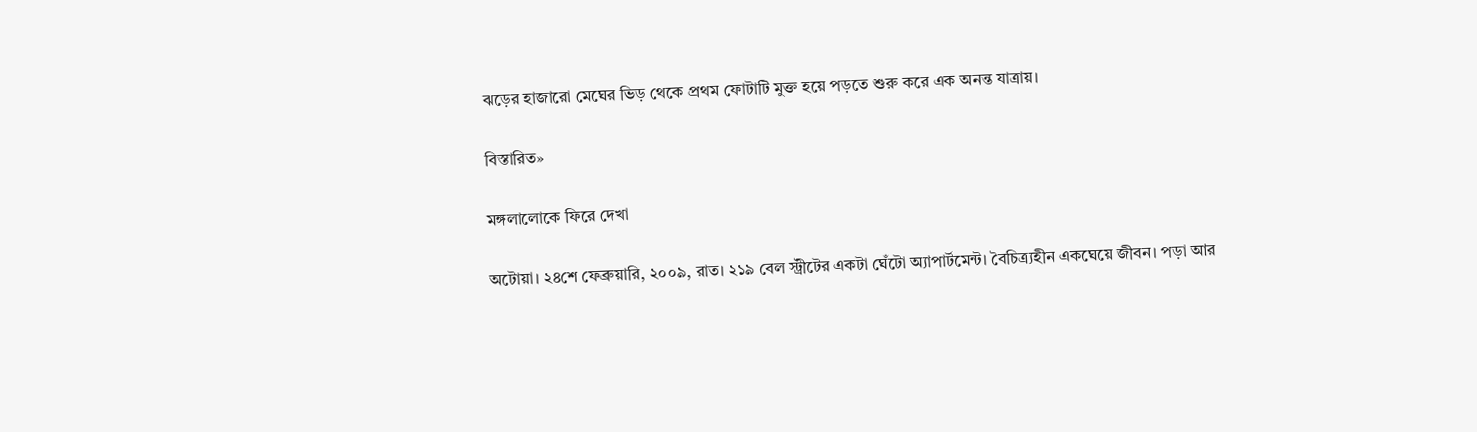ঝড়ের হাজারো মেঘের ভিড় থেকে প্রথম ফোটাটি মুক্ত হয়ে পড়তে শুরু করে এক অনন্ত যাত্রায়।

বিস্তারিত»

মঙ্গলালোকে ফিরে দেখা

অটোয়া। ২৪শে ফেব্রুয়ারি, ২০০৯, রাত। ২১৯ বেল স্ট্রীটের একটা ঘেঁটো অ্যাপার্টমেন্ট। বৈচিত্র্যহীন একঘেয়ে জীবন। পড়া আর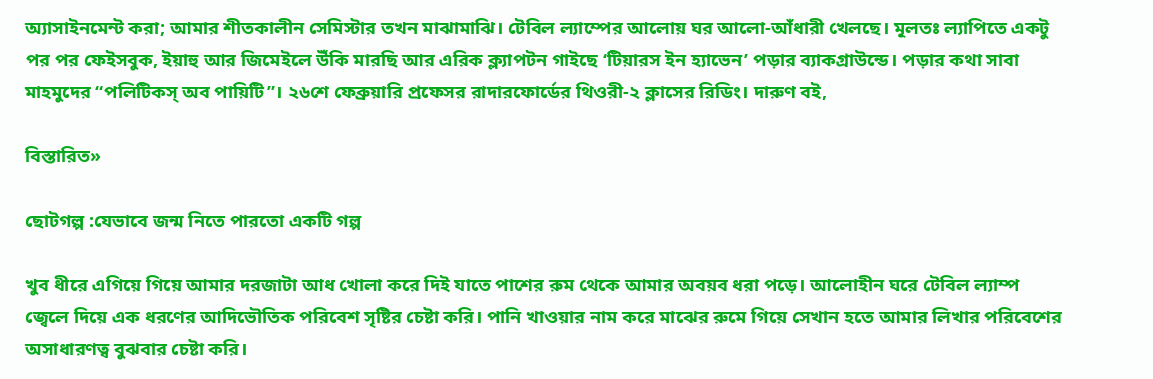অ্যাসাইনমেন্ট করা; আমার শীতকালীন সেমিস্টার তখন মাঝামাঝি। টেবিল ল্যাম্পের আলোয় ঘর আলো-আঁধারী খেলছে। মূলতঃ ল্যাপিতে একটু পর পর ফেইসবুক, ইয়াহু আর জিমেইলে উঁকি মারছি আর এরিক ক্ল্যাপটন গাইছে ‘টিয়ারস ইন হ্যাভেন’ পড়ার ব্যাকগ্রাউন্ডে। পড়ার কথা সাবা মাহমুদের “পলিটিকস্ অব পায়িটি”। ২৬শে ফেব্রুয়ারি প্রফেসর রাদারফোর্ডের থিওরী-২ ক্লাসের রিডিং। দারুণ বই,

বিস্তারিত»

ছোটগল্প :যেভাবে জন্ম নিতে পারতো একটি গল্প

খুব ধীরে এগিয়ে গিয়ে আমার দরজাটা আধ খোলা করে দিই যাতে পাশের রুম থেকে আমার অবয়ব ধরা পড়ে। আলোহীন ঘরে টেবিল ল্যাম্প জ্বেলে দিয়ে এক ধরণের আদিভৌতিক পরিবেশ সৃষ্টির চেষ্টা করি। পানি খাওয়ার নাম করে মাঝের রুমে গিয়ে সেখান হতে আমার লিখার পরিবেশের অসাধারণত্ব বুঝবার চেষ্টা করি।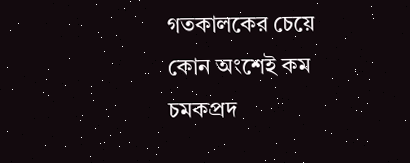গতকালকের চেয়ে কোন অংশেই কম চমকপ্রদ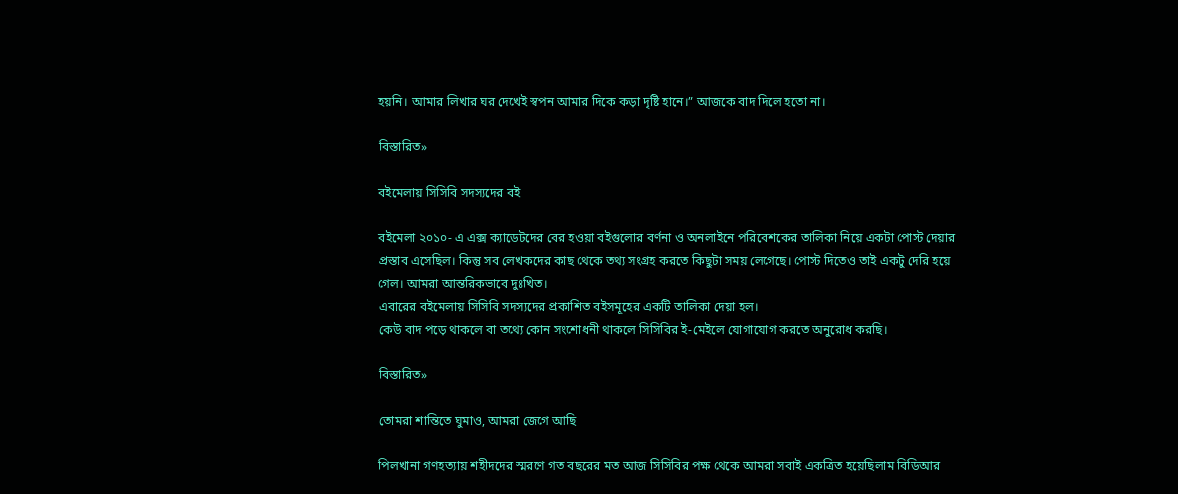হয়নি। আমার লিখার ঘর দেখেই স্বপন আমার দিকে কড়া দৃষ্টি হানে।” আজকে বাদ দিলে হতো না।

বিস্তারিত»

বইমেলায় সিসিবি সদস্যদের বই

বইমেলা ২০১০- এ এক্স ক্যাডেটদের বের হওয়া বইগুলোর বর্ণনা ও অনলাইনে পরিবেশকের তালিকা নিয়ে একটা পোস্ট দেয়ার প্রস্তাব এসেছিল। কিন্তু সব লেখকদের কাছ থেকে তথ্য সংগ্রহ করতে কিছুটা সময় লেগেছে। পোস্ট দিতেও তাই একটু দেরি হয়ে গেল। আমরা আন্তরিকভাবে দুঃখিত।
এবারের বইমেলায় সিসিবি সদস্যদের প্রকাশিত বইসমূহের একটি তালিকা দেয়া হল।
কেউ বাদ পড়ে থাকলে বা তথ্যে কোন সংশোধনী থাকলে সিসিবির ই-মেইলে যোগাযোগ করতে অনুরোধ করছি।

বিস্তারিত»

তোমরা শান্তিতে ঘুমাও, আমরা জেগে আছি

পিলখানা গণহত্যায় শহীদদের স্মরণে গত বছরের মত আজ সিসিবির পক্ষ থেকে আমরা সবাই একত্রিত হয়েছিলাম বিডিআর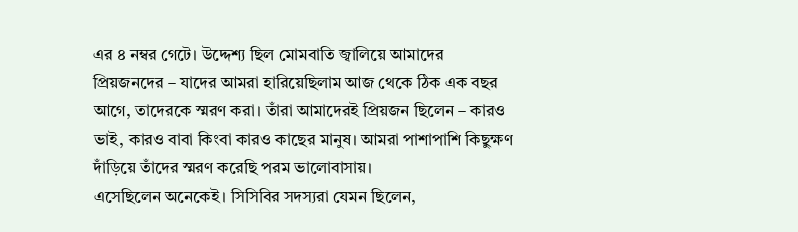এর ৪ নম্বর গেটে। উদ্দেশ্য ছিল মোমবাতি জ্বালিয়ে আমাদের প্রিয়জনদের – যাদের আমরা হারিয়েছিলাম আজ থেকে ঠিক এক বছর আগে, তাদেরকে স্মরণ করা। তাঁরা আমাদেরই প্রিয়জন ছিলেন – কারও ভাই, কারও বাবা কিংবা কারও কাছের মানুষ। আমরা পাশাপাশি কিছুক্ষণ দাঁড়িয়ে তাঁদের স্মরণ করেছি পরম ভালোবাসায়।
এসেছিলেন অনেকেই। সিসিবির সদস্যরা যেমন ছিলেন,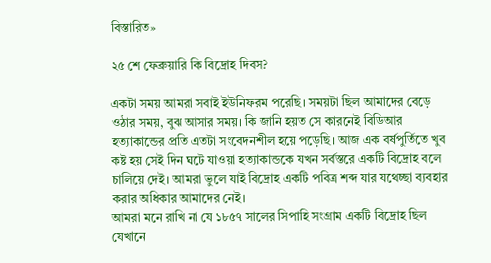বিস্তারিত»

২৫ শে ফেব্রুয়ারি কি বিদ্রোহ দিবস?

একটা সময় আমরা সবাই ইউনিফরম পরেছি। সময়টা ছিল আমাদের বেড়ে ওঠার সময়, বুঝ আসার সময়। কি জানি হয়ত সে কারনেই বিডিআর হত্যাকান্ডের প্রতি এতটা সংবেদনশীল হয়ে পড়েছি। আজ এক বর্ষপুর্তিতে খুব কষ্ট হয় সেই দিন ঘটে যাওয়া হত্যাকান্ডকে যখন সর্বস্তরে একটি বিদ্রোহ বলে চালিয়ে দেই। আমরা ভুলে যাই বিদ্রোহ একটি পবিত্র শব্দ যার যথেচ্ছা ব্যবহার করার অধিকার আমাদের নেই।
আমরা মনে রাখি না যে ১৮৫৭ সালের সিপাহি সংগ্রাম একটি বিদ্রোহ ছিল যেখানে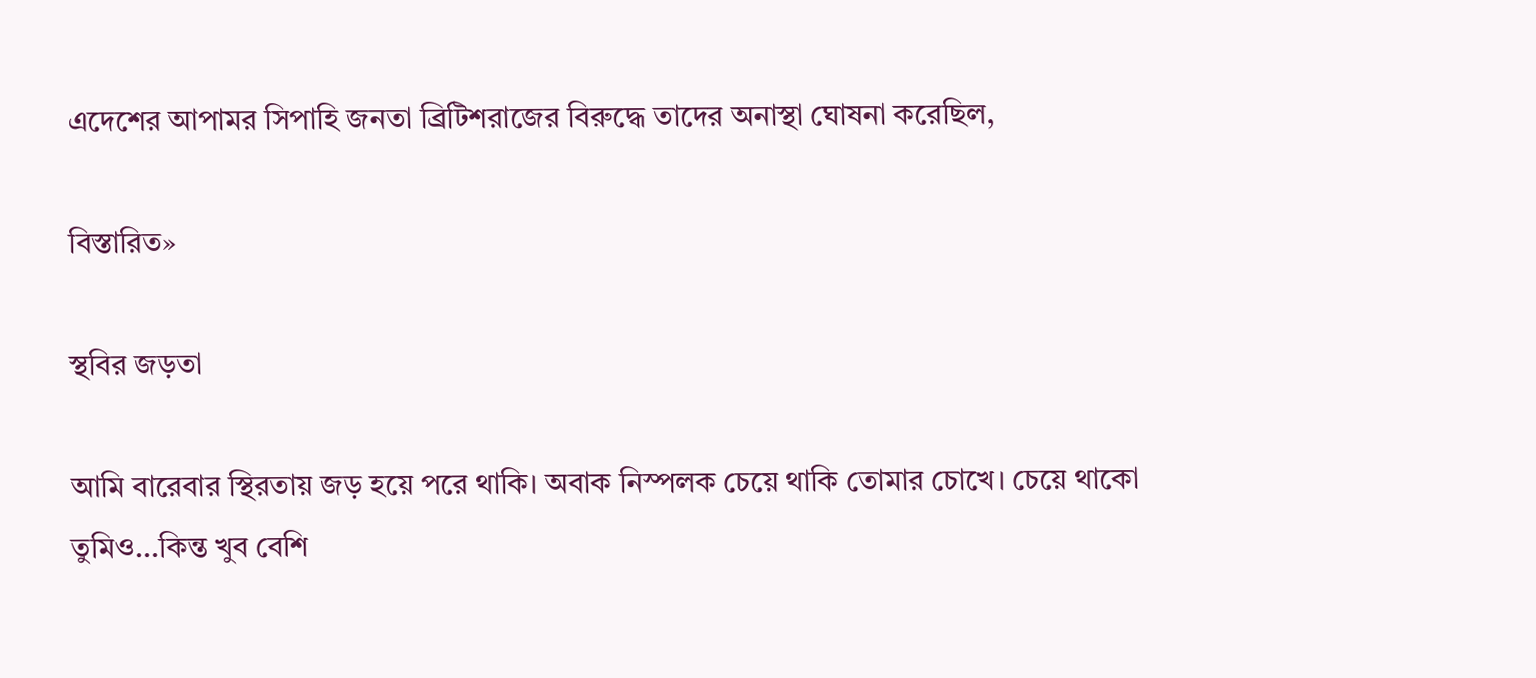এদেশের আপামর সিপাহি জনতা ব্রিটিশরাজের বিরুদ্ধে তাদের অনাস্থা ঘোষনা করেছিল,

বিস্তারিত»

স্থবির জড়তা

আমি বারেবার স্থিরতায় জড় হয়ে পরে থাকি। অবাক নিস্পলক চেয়ে থাকি তোমার চোখে। চেয়ে থাকো তুমিও…কিন্ত খুব বেশি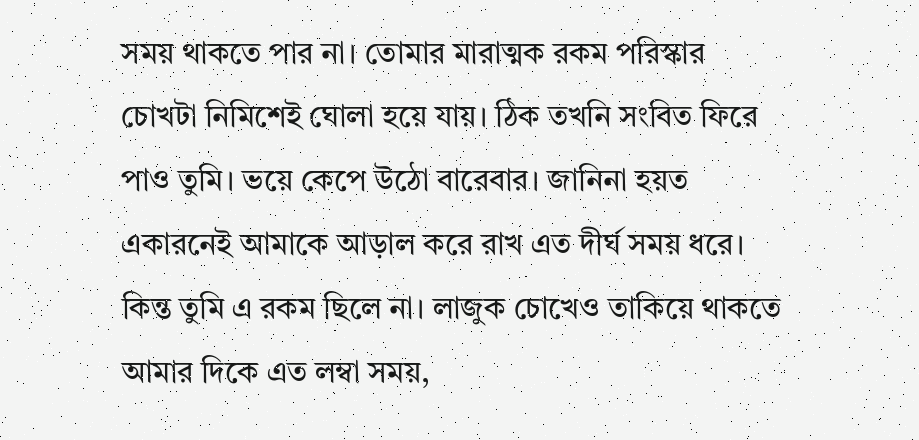সময় থাকতে পার না। তোমার মারাত্মক রকম পরিস্কার চোখটা নিমিশেই ঘোলা হয়ে যায়। ঠিক তখনি সংবিত ফিরে পাও তুমি। ভয়ে কেপে উঠো বারেবার। জানিনা হয়ত একারনেই আমাকে আড়াল করে রাখ এত দীর্ঘ সময় ধরে। কিন্ত তুমি এ রকম ছিলে না। লাজুক চোখেও তাকিয়ে থাকতে আমার দিকে এত লম্বা সময়,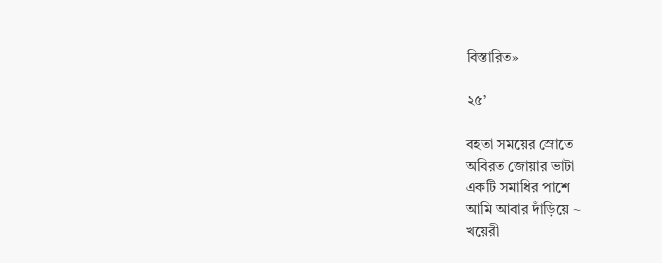বিস্তারিত»

২৫’

বহতা সময়ের স্রোতে
অবিরত জোয়ার ভাটা
একটি সমাধির পাশে
আমি আবার দাঁড়িয়ে ~
খয়েরী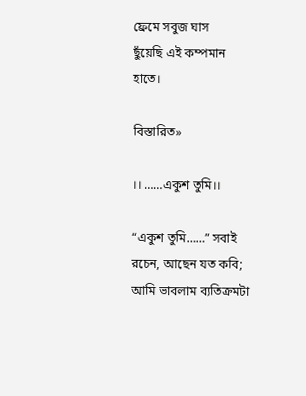ফ্রেমে সবুজ ঘাস
ছুঁয়েছি এই কম্পমান হাতে।

বিস্তারিত»

।। ……একুশ তুমি।।

“একুশ তুমি……” সবাই রচেন, আছেন যত কবি;
আমি ভাবলাম ব্যতিক্রমটা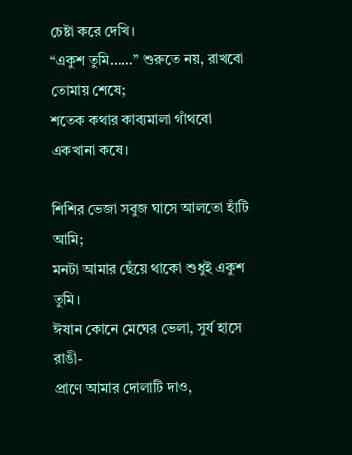চেষ্টা করে দেখি।
“একুশ তুমি……” শুরুতে নয়, রাখবো তোমায় শেষে;
শতেক কথার কাব্যমালা গাঁথবো একখানা কষে।

শিশির ভেজা সবুজ ঘাসে আলতো হাঁটি আমি;
মনটা আমার ছেঁয়ে থাকো শুধুই একুশ তুমি।
ঈষান কোনে মেঘের ভেলা, সুর্য হাসে রাঙী-
প্রাণে আমার দোলাটি দাও,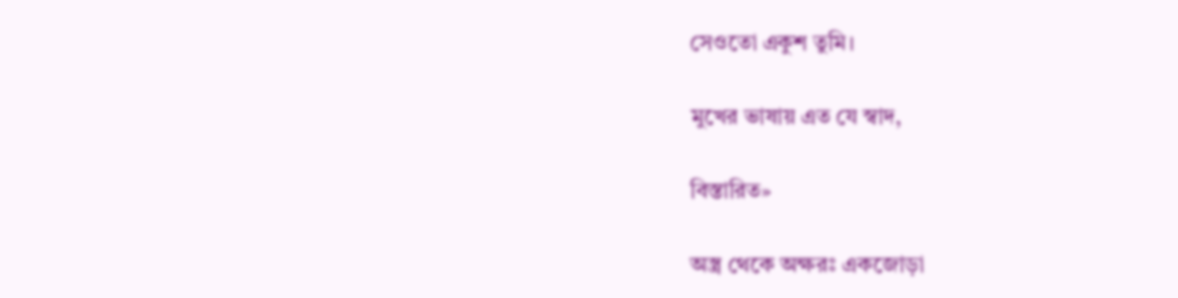সেওতো একুশ তুমি।

মুখের ভাষায় এত যে স্বাদ,

বিস্তারিত»

অস্ত্র থেকে অক্ষরঃ একজোড়া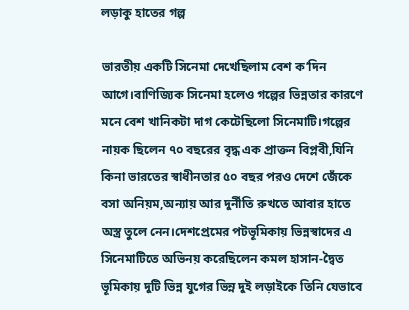লড়াকু হাতের গল্প

ভারতীয় একটি সিনেমা দেখেছিলাম বেশ ক’দিন আগে।বাণিজ্যিক সিনেমা হলেও গল্পের ভিন্নতার কারণে মনে বেশ খানিকটা দাগ কেটেছিলো সিনেমাটি।গল্পের নায়ক ছিলেন ৭০ বছরের বৃদ্ধ এক প্রাক্তন বিপ্লবী,যিনি কিনা ভারতের স্বাধীনতার ৫০ বছর পরও দেশে জেঁকে বসা অনিয়ম,অন্যায় আর দুর্নীতি রুখতে আবার হাতে অস্ত্র তুলে নেন।দেশপ্রেমের পটভূমিকায় ভিন্নস্বাদের এ সিনেমাটিতে অভিনয় করেছিলেন কমল হাসান-দ্বৈত ভূমিকায় দুটি ভিন্ন যুগের ভিন্ন দুই লড়াইকে তিনি যেভাবে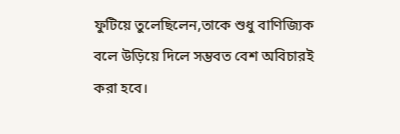ফুটিয়ে তুলেছিলেন,তাকে শুধু বাণিজ্যিক বলে উড়িয়ে দিলে সম্ভবত বেশ অবিচারই করা হবে।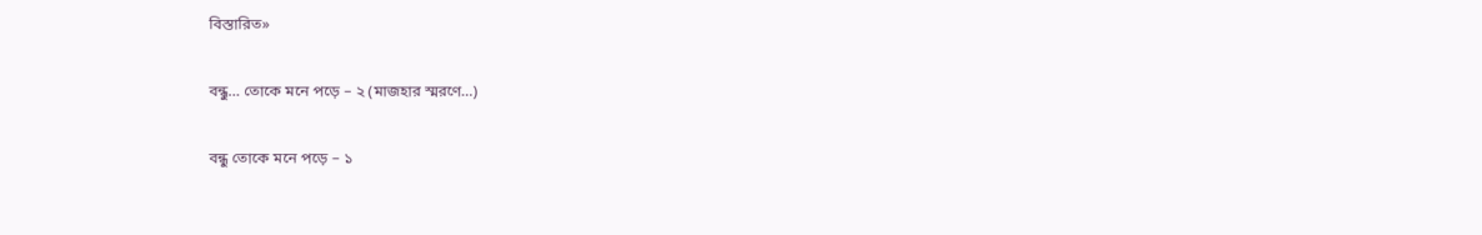বিস্তারিত»

বন্ধু… তোকে মনে পড়ে – ২ (মাজহার স্মরণে…)

বন্ধু তোকে মনে পড়ে – ১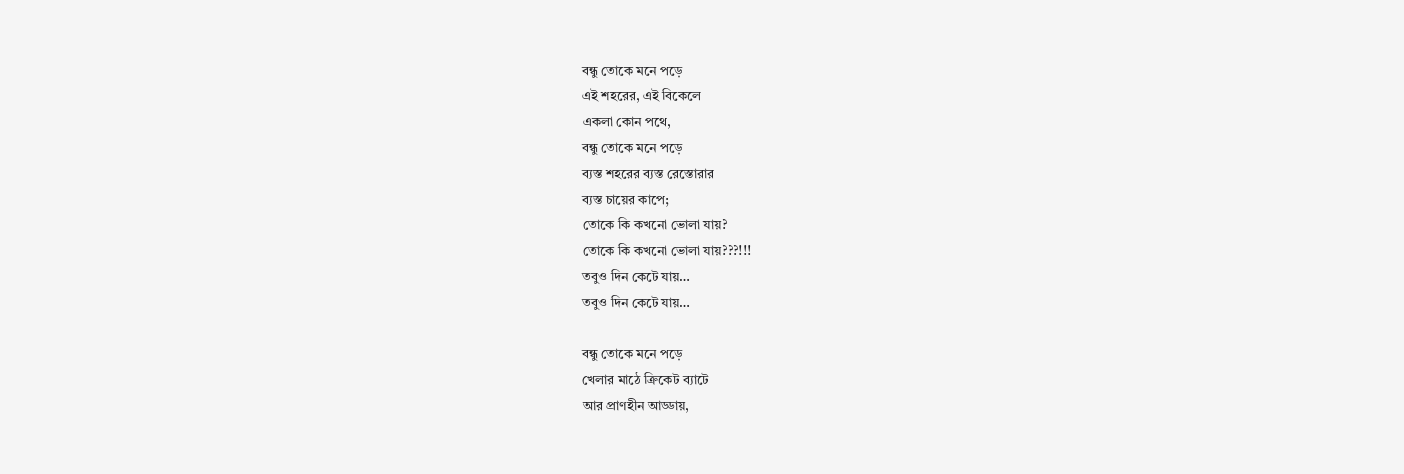বন্ধু তোকে মনে পড়ে
এই শহরের, এই বিকেলে
একলা কোন পথে,
বন্ধু তোকে মনে পড়ে
ব্যস্ত শহরের ব্যস্ত রেস্তোরার
ব্যস্ত চায়ের কাপে;
তোকে কি কখনো ভোলা যায়?
তোকে কি কখনো ভোলা যায়???!!!
তবুও দিন কেটে যায়…
তবুও দিন কেটে যায়…

বন্ধু তোকে মনে পড়ে
খেলার মাঠে ক্রিকেট ব্যাটে
আর প্রাণহীন আড্ডায়,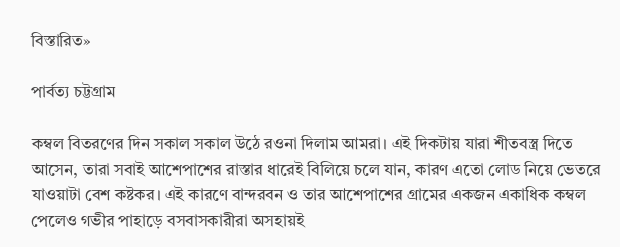বিস্তারিত»

পার্বত্য চট্টগ্রাম

কম্বল বিতরণের দিন সকাল সকাল উঠে রওনা দিলাম আমরা। এই দিকটায় যারা শীতবস্ত্র দিতে আসেন, তারা সবাই আশেপাশের রাস্তার ধারেই বিলিয়ে চলে যান, কারণ এতো লোড নিয়ে ভেতরে যাওয়াটা বেশ কষ্টকর। এই কারণে বান্দরবন ও তার আশেপাশের গ্রামের একজন একাধিক কম্বল পেলেও গভীর পাহাড়ে বসবাসকারীরা অসহায়ই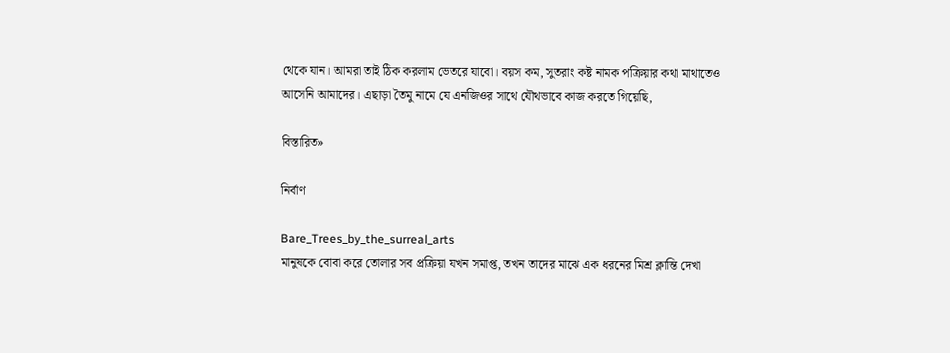থেকে যান। আমরা তাই ঠিক করলাম ভেতরে যাবো। বয়স কম, সুতরাং কষ্ট নামক পক্রিয়ার কথা মাথাতেও আসেনি আমাদের। এছাড়া তৈমু নামে যে এনজিওর সাথে যৌথভাবে কাজ করতে গিয়েছি,

বিস্তারিত»

নির্বাণ

Bare_Trees_by_the_surreal_arts
মানুষকে বোবা করে তোলার সব প্রক্রিয়া যখন সমাপ্ত, তখন তাদের মাঝে এক ধরনের মিশ্র ক্লান্তি দেখা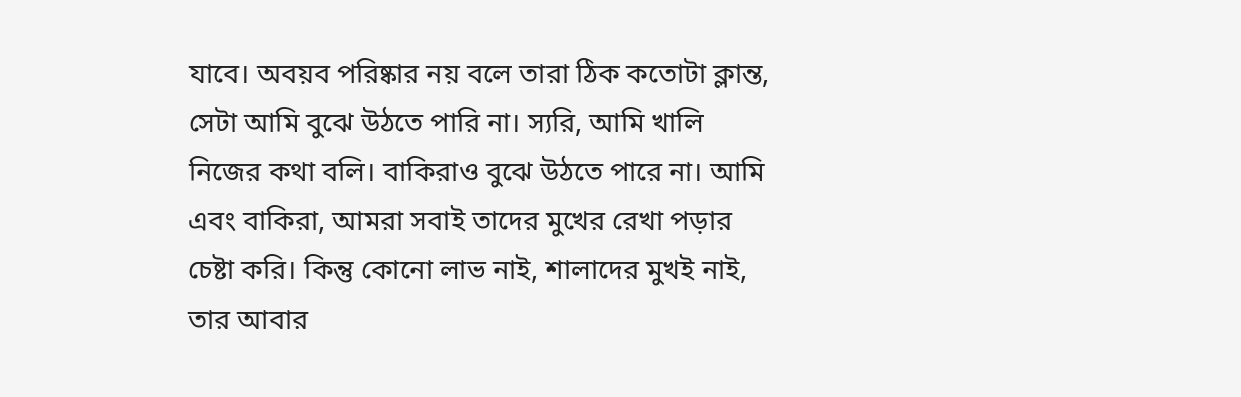যাবে। অবয়ব পরিষ্কার নয় বলে তারা ঠিক কতোটা ক্লান্ত, সেটা আমি বুঝে উঠতে পারি না। স্যরি, আমি খালি নিজের কথা বলি। বাকিরাও বুঝে উঠতে পারে না। আমি এবং বাকিরা, আমরা সবাই তাদের মুখের রেখা পড়ার চেষ্টা করি। কিন্তু কোনো লাভ নাই, শালাদের মুখই নাই, তার আবার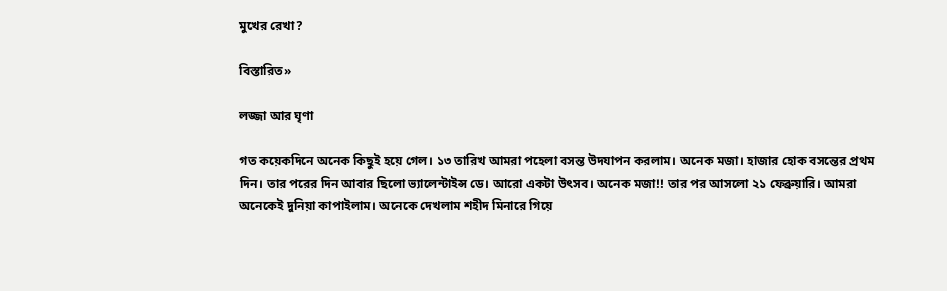মুখের রেখা?

বিস্তারিত»

লজ্জা আর ঘৃণা

গত কয়েকদিনে অনেক কিছুই হয়ে গেল। ১৩ তারিখ আমরা পহেলা বসন্ত উদযাপন করলাম। অনেক মজা। হাজার হোক বসন্তের প্রথম দিন। তার পরের দিন আবার ছিলো ভ্যালেন্টাইন্স ডে। আরো একটা উৎসব। অনেক মজা!! তার পর আসলো ২১ ফেব্রুয়ারি। আমরা অনেকেই দুনিয়া কাপাইলাম। অনেকে দেখলাম শহীদ মিনারে গিয়ে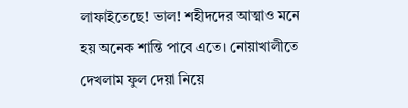লাফাইতেছে! ভাল! শহীদদের আত্মাও মনে হয় অনেক শান্তি পাবে এতে। নোয়াখালীতে দেখলাম ফুল দেয়া নিয়ে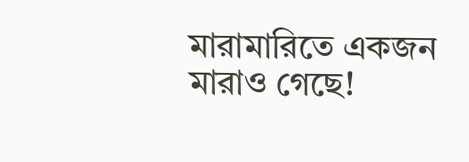মারামারিতে একজন মারাও গেছে!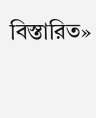বিস্তারিত»